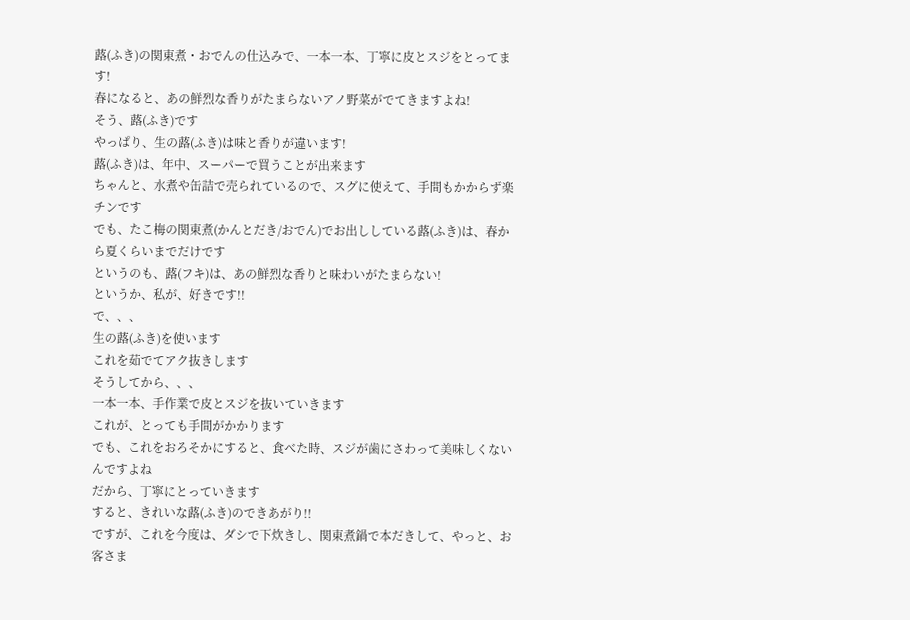蕗(ふき)の関東煮・おでんの仕込みで、一本一本、丁寧に皮とスジをとってます!
春になると、あの鮮烈な香りがたまらないアノ野菜がでてきますよね!
そう、蕗(ふき)です
やっぱり、生の蕗(ふき)は味と香りが違います!
蕗(ふき)は、年中、スーパーで買うことが出来ます
ちゃんと、水煮や缶詰で売られているので、スグに使えて、手間もかからず楽チンです
でも、たこ梅の関東煮(かんとだき/おでん)でお出ししている蕗(ふき)は、春から夏くらいまでだけです
というのも、蕗(フキ)は、あの鮮烈な香りと味わいがたまらない!
というか、私が、好きです!!
で、、、
生の蕗(ふき)を使います
これを茹でてアク抜きします
そうしてから、、、
一本一本、手作業で皮とスジを抜いていきます
これが、とっても手間がかかります
でも、これをおろそかにすると、食べた時、スジが歯にさわって美味しくないんですよね
だから、丁寧にとっていきます
すると、きれいな蕗(ふき)のできあがり!!
ですが、これを今度は、ダシで下炊きし、関東煮鍋で本だきして、やっと、お客さま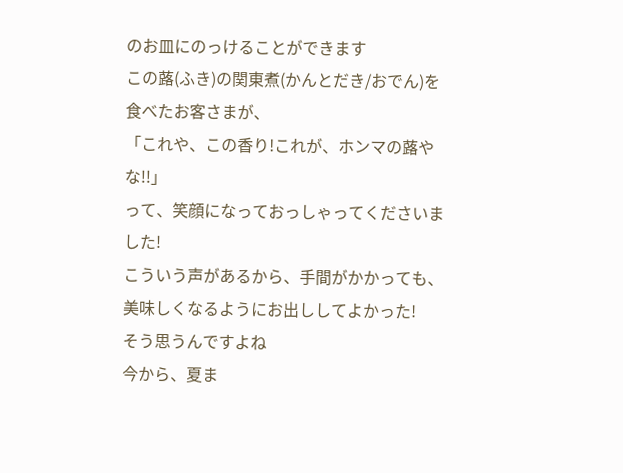のお皿にのっけることができます
この蕗(ふき)の関東煮(かんとだき/おでん)を食べたお客さまが、
「これや、この香り!これが、ホンマの蕗やな!!」
って、笑顔になっておっしゃってくださいました!
こういう声があるから、手間がかかっても、美味しくなるようにお出ししてよかった!
そう思うんですよね
今から、夏ま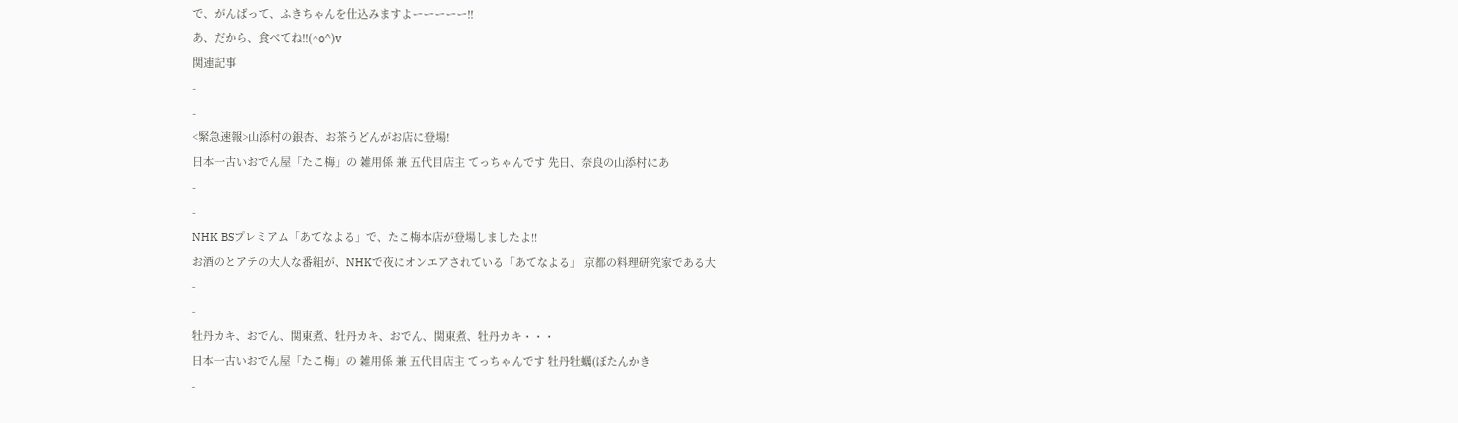で、がんばって、ふきちゃんを仕込みますよーーーーー!!
あ、だから、食べてね!!(^o^)v
関連記事
-
-
<緊急速報>山添村の銀杏、お茶うどんがお店に登場!
日本一古いおでん屋「たこ梅」の 雑用係 兼 五代目店主 てっちゃんです 先日、奈良の山添村にあ
-
-
NHK BSプレミアム「あてなよる」で、たこ梅本店が登場しましたよ!!
お酒のとアテの大人な番組が、NHKで夜にオンエアされている「あてなよる」 京都の料理研究家である大
-
-
牡丹カキ、おでん、関東煮、牡丹カキ、おでん、関東煮、牡丹カキ・・・
日本一古いおでん屋「たこ梅」の 雑用係 兼 五代目店主 てっちゃんです 牡丹牡蠣(ぼたんかき
-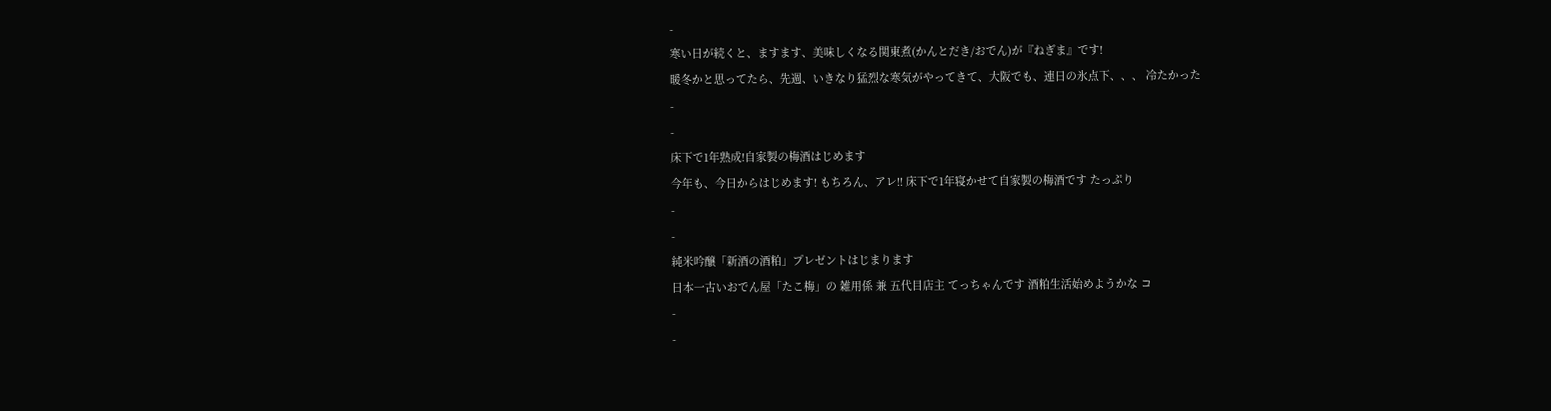-
寒い日が続くと、ますます、美味しくなる関東煮(かんとだき/おでん)が『ねぎま』です!
暖冬かと思ってたら、先週、いきなり猛烈な寒気がやってきて、大阪でも、連日の氷点下、、、 冷たかった
-
-
床下で1年熟成!自家製の梅酒はじめます
今年も、今日からはじめます! もちろん、アレ!! 床下で1年寝かせて自家製の梅酒です たっぷり
-
-
純米吟醸「新酒の酒粕」プレゼントはじまります
日本一古いおでん屋「たこ梅」の 雑用係 兼 五代目店主 てっちゃんです 酒粕生活始めようかな コ
-
-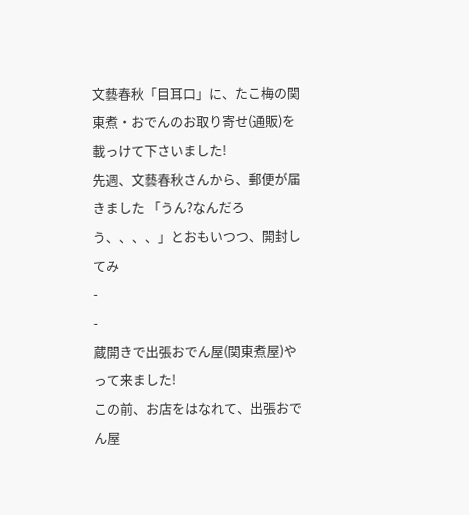文藝春秋「目耳口」に、たこ梅の関東煮・おでんのお取り寄せ(通販)を載っけて下さいました!
先週、文藝春秋さんから、郵便が届きました 「うん?なんだろう、、、、」とおもいつつ、開封してみ
-
-
蔵開きで出張おでん屋(関東煮屋)やって来ました!
この前、お店をはなれて、出張おでん屋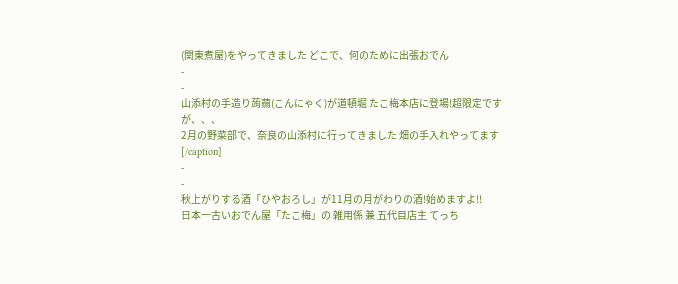(関東煮屋)をやってきました どこで、何のために出張おでん
-
-
山添村の手造り蒟蒻(こんにゃく)が道頓堀 たこ梅本店に登場!超限定ですが、、、
2月の野菜部で、奈良の山添村に行ってきました 畑の手入れやってます[/caption]
-
-
秋上がりする酒「ひやおろし」が11月の月がわりの酒!始めますよ!!
日本一古いおでん屋「たこ梅」の 雑用係 兼 五代目店主 てっち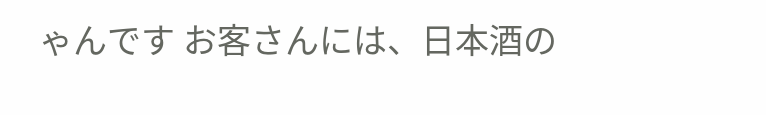ゃんです お客さんには、日本酒の